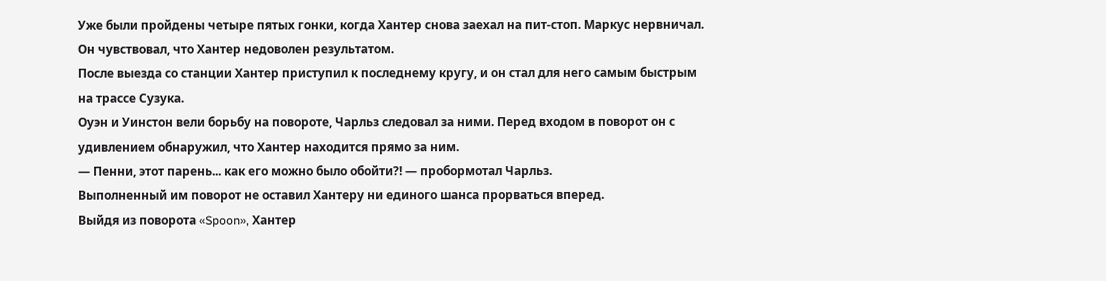Уже были пройдены четыре пятых гонки, когда Хантер снова заехал на пит-стоп. Маркус нервничал. Он чувствовал, что Хантер недоволен результатом.
После выезда со станции Хантер приступил к последнему кругу, и он стал для него самым быстрым на трассе Сузука.
Оуэн и Уинстон вели борьбу на повороте, Чарльз следовал за ними. Перед входом в поворот он с удивлением обнаружил, что Хантер находится прямо за ним.
— Пенни, этот парень... как его можно было обойти?! — пробормотал Чарльз.
Выполненный им поворот не оставил Хантеру ни единого шанса прорваться вперед.
Выйдя из поворота «Spoon», Хантер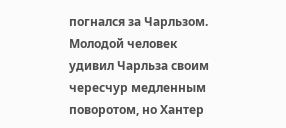погнался за Чарльзом. Молодой человек удивил Чарльза своим чересчур медленным поворотом, но Хантер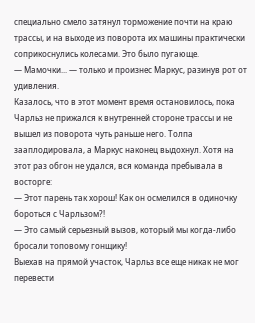специально смело затянул торможение почти на краю трассы, и на выходе из поворота их машины практически соприкоснулись колесами. Это было пугающе.
— Мамочки... — только и произнес Маркус, разинув рот от удивления.
Казалось, что в этот момент время остановилось, пока Чарльз не прижался к внутренней стороне трассы и не вышел из поворота чуть раньше него. Толпа зааплодировала, а Маркус наконец выдохнул. Хотя на этот раз обгон не удался, вся команда пребывала в восторге:
— Этот парень так хорош! Как он осмелился в одиночку бороться с Чарльзом?!
— Это самый серьезный вызов, который мы когда-либо бросали топовому гонщику!
Выехав на прямой участок, Чарльз все еще никак не мог перевести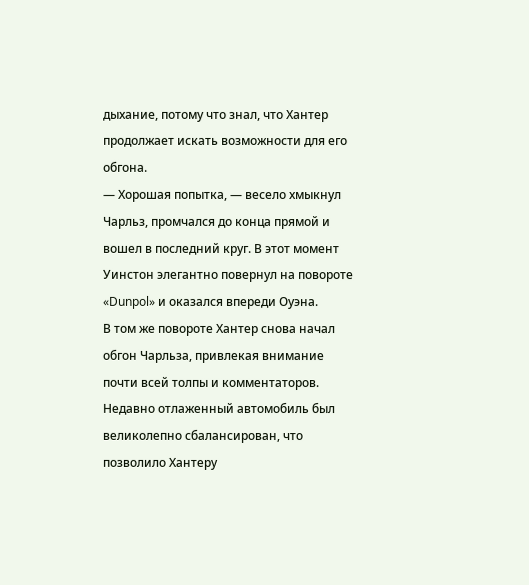дыхание, потому что знал, что Хантер продолжает искать возможности для его обгона.
— Хорошая попытка, — весело хмыкнул Чарльз, промчался до конца прямой и вошел в последний круг. В этот момент Уинстон элегантно повернул на повороте «Dunpol» и оказался впереди Оуэна.
В том же повороте Хантер снова начал обгон Чарльза, привлекая внимание почти всей толпы и комментаторов. Недавно отлаженный автомобиль был великолепно сбалансирован, что позволило Хантеру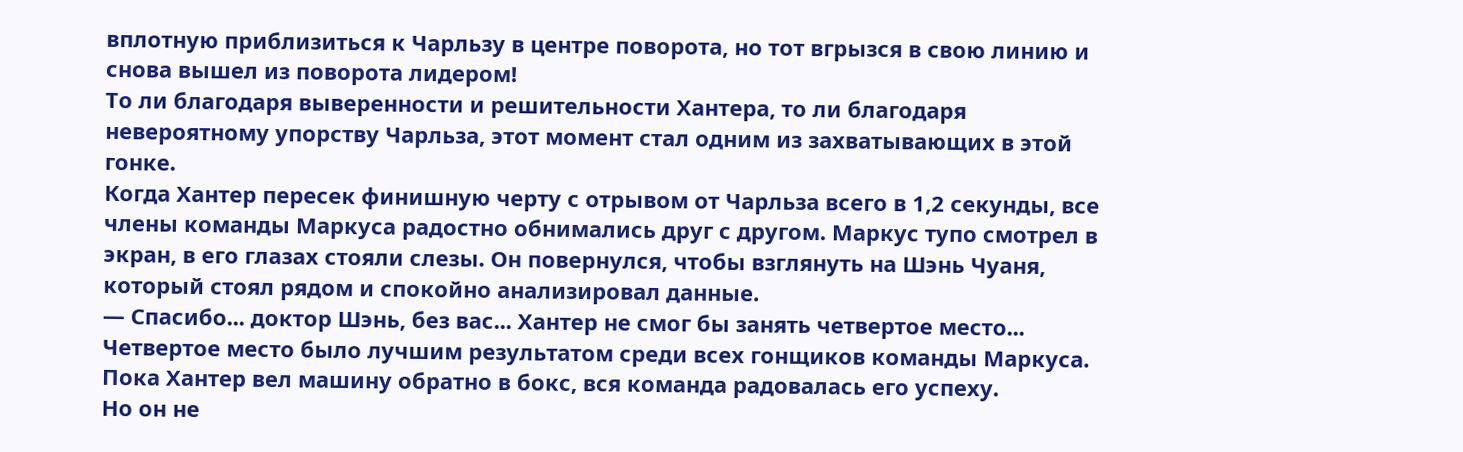вплотную приблизиться к Чарльзу в центре поворота, но тот вгрызся в свою линию и снова вышел из поворота лидером!
То ли благодаря выверенности и решительности Хантера, то ли благодаря невероятному упорству Чарльза, этот момент стал одним из захватывающих в этой гонке.
Когда Хантер пересек финишную черту с отрывом от Чарльза всего в 1,2 секунды, все члены команды Маркуса радостно обнимались друг с другом. Маркус тупо смотрел в экран, в его глазах стояли слезы. Он повернулся, чтобы взглянуть на Шэнь Чуаня, который стоял рядом и спокойно анализировал данные.
— Спасибо... доктор Шэнь, без вас... Хантер не смог бы занять четвертое место...
Четвертое место было лучшим результатом среди всех гонщиков команды Маркуса. Пока Хантер вел машину обратно в бокс, вся команда радовалась его успеху.
Но он не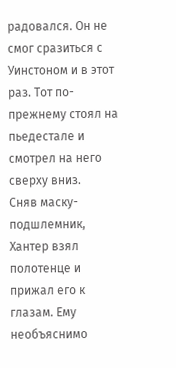радовался. Он не смог сразиться с Уинстоном и в этот раз. Тот по-прежнему стоял на пьедестале и смотрел на него сверху вниз.
Сняв маску-подшлемник, Хантер взял полотенце и прижал его к глазам. Ему необъяснимо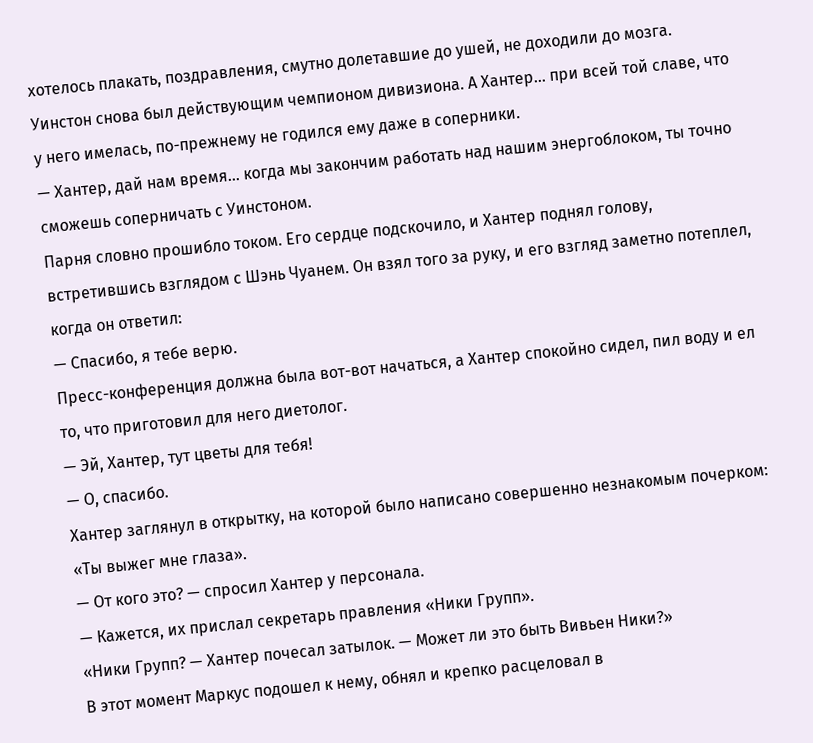хотелось плакать, поздравления, смутно долетавшие до ушей, не доходили до мозга.
Уинстон снова был действующим чемпионом дивизиона. А Хантер... при всей той славе, что у него имелась, по-прежнему не годился ему даже в соперники.
— Хантер, дай нам время... когда мы закончим работать над нашим энергоблоком, ты точно сможешь соперничать с Уинстоном.
Парня словно прошибло током. Его сердце подскочило, и Хантер поднял голову, встретившись взглядом с Шэнь Чуанем. Он взял того за руку, и его взгляд заметно потеплел, когда он ответил:
— Спасибо, я тебе верю.
Пресс-конференция должна была вот-вот начаться, а Хантер спокойно сидел, пил воду и ел то, что приготовил для него диетолог.
— Эй, Хантер, тут цветы для тебя!
— О, спасибо.
Хантер заглянул в открытку, на которой было написано совершенно незнакомым почерком: «Ты выжег мне глаза».
— От кого это? — спросил Хантер у персонала.
— Кажется, их прислал секретарь правления «Ники Групп».
«Ники Групп? — Хантер почесал затылок. — Может ли это быть Вивьен Ники?»
В этот момент Маркус подошел к нему, обнял и крепко расцеловал в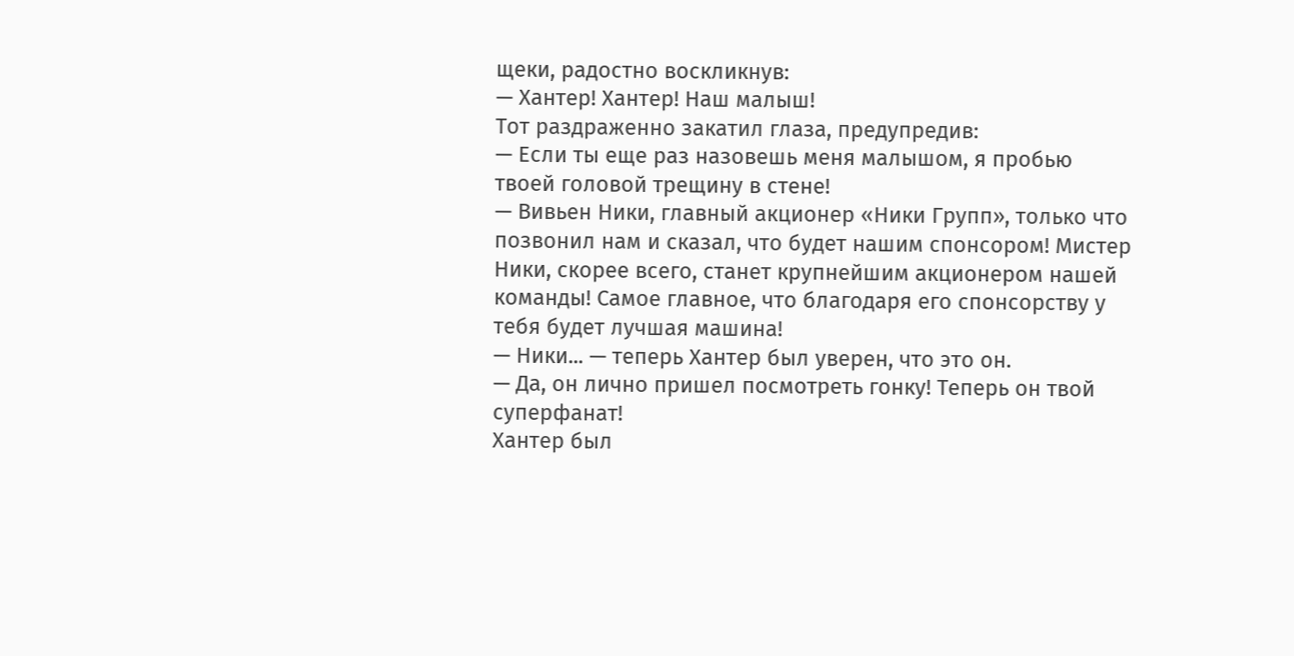щеки, радостно воскликнув:
— Хантер! Хантер! Наш малыш!
Тот раздраженно закатил глаза, предупредив:
— Если ты еще раз назовешь меня малышом, я пробью твоей головой трещину в стене!
— Вивьен Ники, главный акционер «Ники Групп», только что позвонил нам и сказал, что будет нашим спонсором! Мистер Ники, скорее всего, станет крупнейшим акционером нашей команды! Самое главное, что благодаря его спонсорству у тебя будет лучшая машина!
— Ники... — теперь Хантер был уверен, что это он.
— Да, он лично пришел посмотреть гонку! Теперь он твой суперфанат!
Хантер был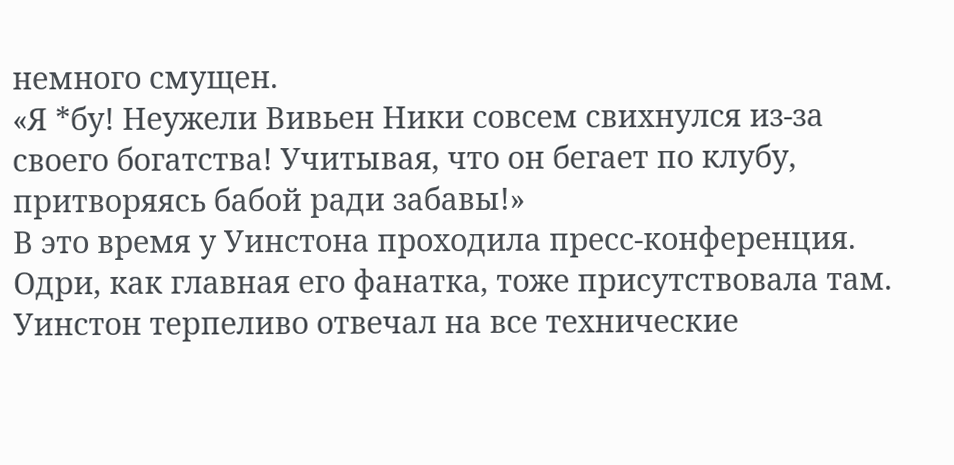немного смущен.
«Я *бу! Неужели Вивьен Ники совсем свихнулся из-за своего богатства! Учитывая, что он бегает по клубу, притворяясь бабой ради забавы!»
В это время у Уинстона проходила пресс-конференция. Одри, как главная его фанатка, тоже присутствовала там.
Уинстон терпеливо отвечал на все технические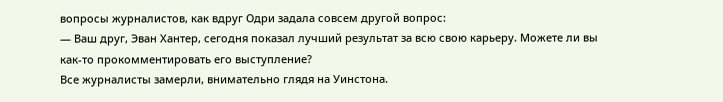вопросы журналистов, как вдруг Одри задала совсем другой вопрос:
— Ваш друг, Эван Хантер, сегодня показал лучший результат за всю свою карьеру. Можете ли вы как-то прокомментировать его выступление?
Все журналисты замерли, внимательно глядя на Уинстона.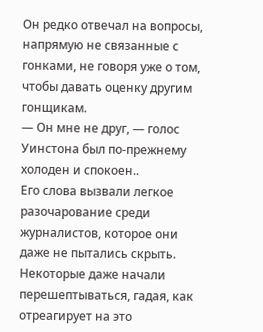Он редко отвечал на вопросы, напрямую не связанные с гонками, не говоря уже о том, чтобы давать оценку другим гонщикам.
— Он мне не друг, — голос Уинстона был по-прежнему холоден и спокоен..
Его слова вызвали легкое разочарование среди журналистов, которое они даже не пытались скрыть. Некоторые даже начали перешептываться, гадая, как отреагирует на это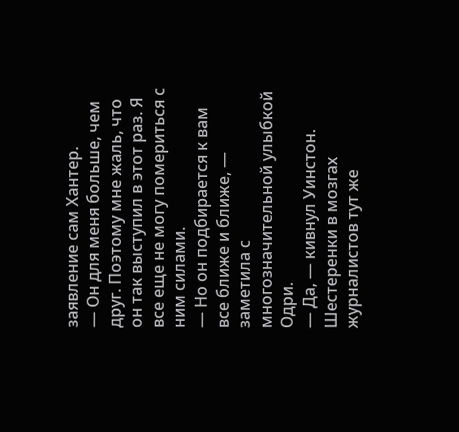заявление сам Хантер.
— Он для меня больше, чем друг. Поэтому мне жаль, что он так выступил в этот раз. Я все еще не могу помериться с ним силами.
— Но он подбирается к вам все ближе и ближе, — заметила с многозначительной улыбкой Одри.
— Да, — кивнул Уинстон.
Шестеренки в мозгах журналистов тут же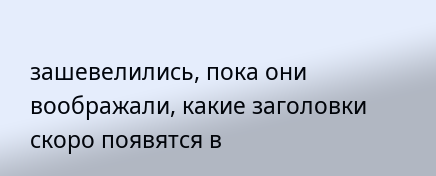зашевелились, пока они воображали, какие заголовки скоро появятся в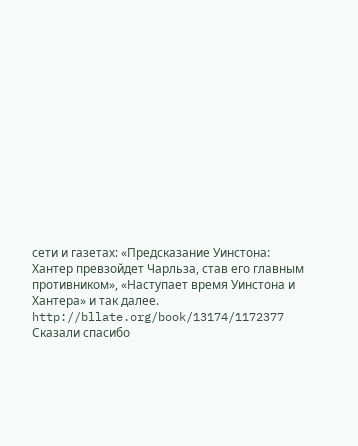сети и газетах: «Предсказание Уинстона: Хантер превзойдет Чарльза, став его главным противником», «Наступает время Уинстона и Хантера» и так далее.
http://bllate.org/book/13174/1172377
Сказали спасибо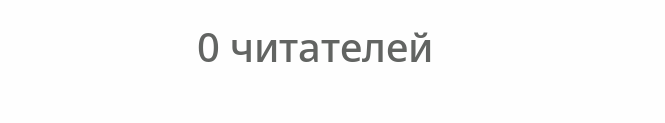0 читателей